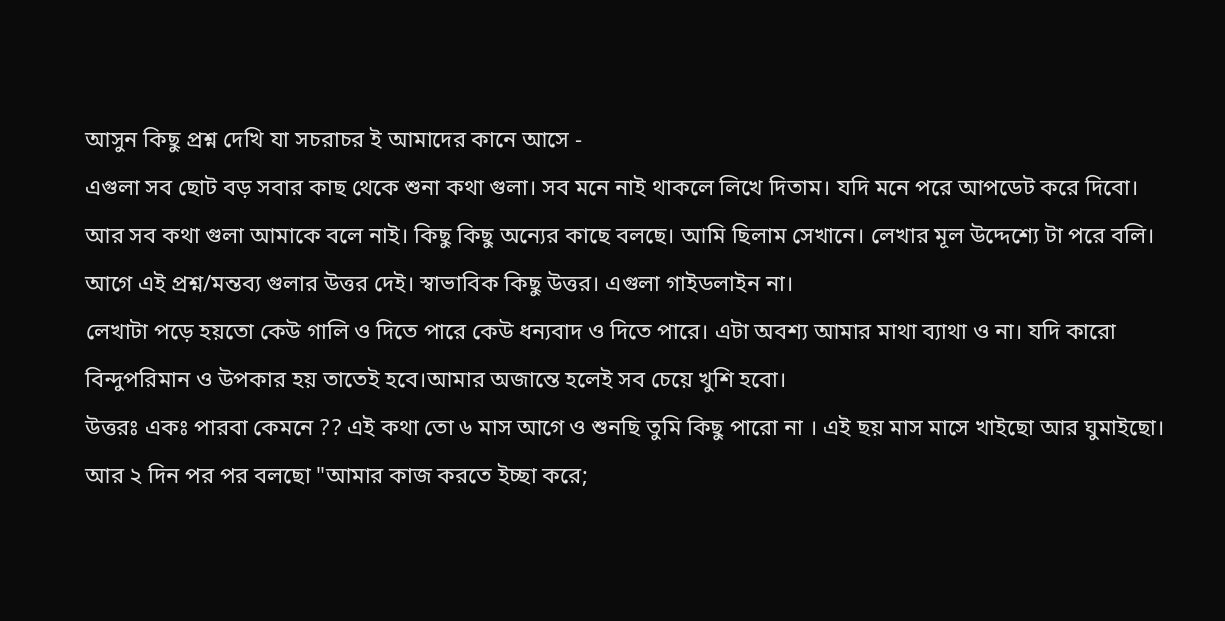আসুন কিছু প্রশ্ন দেখি যা সচরাচর ই আমাদের কানে আসে -
এগুলা সব ছোট বড় সবার কাছ থেকে শুনা কথা গুলা। সব মনে নাই থাকলে লিখে দিতাম। যদি মনে পরে আপডেট করে দিবো। আর সব কথা গুলা আমাকে বলে নাই। কিছু কিছু অন্যের কাছে বলছে। আমি ছিলাম সেখানে। লেখার মূল উদ্দেশ্যে টা পরে বলি। আগে এই প্রশ্ন/মন্তব্য গুলার উত্তর দেই। স্বাভাবিক কিছু উত্তর। এগুলা গাইডলাইন না।
লেখাটা পড়ে হয়তো কেউ গালি ও দিতে পারে কেউ ধন্যবাদ ও দিতে পারে। এটা অবশ্য আমার মাথা ব্যাথা ও না। যদি কারো বিন্দুপরিমান ও উপকার হয় তাতেই হবে।আমার অজান্তে হলেই সব চেয়ে খুশি হবো।
উত্তরঃ একঃ পারবা কেমনে ?? এই কথা তো ৬ মাস আগে ও শুনছি তুমি কিছু পারো না । এই ছয় মাস মাসে খাইছো আর ঘুমাইছো। আর ২ দিন পর পর বলছো "আমার কাজ করতে ইচ্ছা করে;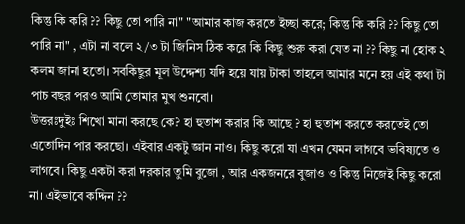কিন্তু কি করি ?? কিছু তো পারি না" "আমার কাজ করতে ইচ্ছা করে; কিন্তু কি করি ?? কিছু তো পারি না" , এটা না বলে ২/৩ টা জিনিস ঠিক করে কি কিছু শুরু করা যেত না ?? কিছু না হোক ২ কলম জানা হতো। সবকিছুর মূল উদ্দেশ্য যদি হয়ে যায় টাকা তাহলে আমার মনে হয় এই কথা টা পাচ বছর পরও আমি তোমার মুখ শুনবো।
উত্তরঃদুইঃ শিখো মানা করছে কে? হা হুতাশ করার কি আছে ? হা হুতাশ করতে করতেই তো এতোদিন পার করছো। এইবার একটু জ্ঞান নাও। কিছু করো যা এখন যেমন লাগবে ভবিষ্যতে ও লাগবে। কিছু একটা করা দরকার তুমি বুজো , আর একজনরে বুজাও ও কিন্তু নিজেই কিছু করো না। এইভাবে কদ্দিন ??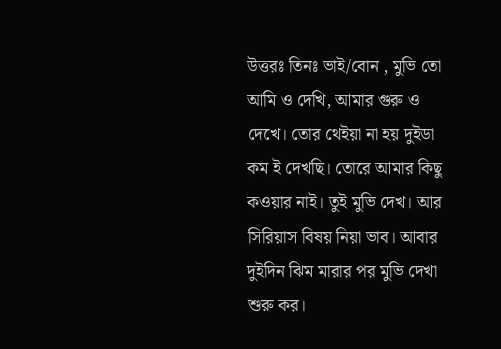উত্তরঃ তিনঃ ভাই/বোন , মুভি তো আমি ও দেখি, আমার গুরু ও দেখে। তোর থেইয়া না হয় দুইডা কম ই দেখছি। তোরে আমার কিছু কওয়ার নাই। তুই মুভি দেখ। আর সিরিয়াস বিষয় নিয়া ভাব। আবার দুইদিন ঝিম মারার পর মুভি দেখা শুরু কর।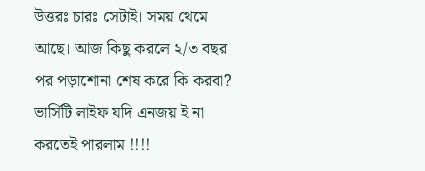উত্তরঃ চারঃ সেটাই। সময় থেমে আছে। আজ কিছু করলে ২/৩ বছর পর পড়াশোনা শেষ করে কি করবা? ভার্সিটি লাইফ যদি এনজয় ই না করতেই পারলাম !!!!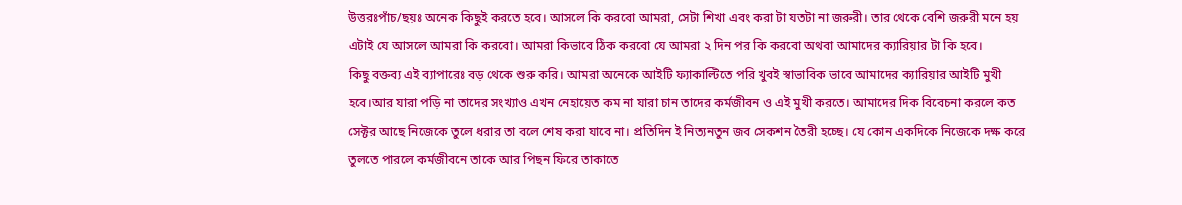উত্তরঃপাঁচ/ছয়ঃ অনেক কিছুই করতে হবে। আসলে কি করবো আমরা, সেটা শিখা এবং করা টা যতটা না জরুরী। তার থেকে বেশি জরুরী মনে হয় এটাই যে আসলে আমরা কি করবো। আমরা কিভাবে ঠিক করবো যে আমরা ২ দিন পর কি করবো অথবা আমাদের ক্যারিয়ার টা কি হবে।
কিছু বক্তব্য এই ব্যাপারেঃ বড় থেকে শুরু করি। আমরা অনেকে আইটি ফ্যাকাল্টিতে পরি খুবই স্বাভাবিক ভাবে আমাদের ক্যারিয়ার আইটি মুখী হবে।আর যারা পড়ি না তাদের সংখ্যাও এখন নেহায়েত কম না যারা চান তাদের কর্মজীবন ও এই মুখী করতে। আমাদের দিক বিবেচনা করলে কত সেক্টর আছে নিজেকে তুলে ধরার তা বলে শেষ করা যাবে না। প্রতিদিন ই নিত্যনতুন জব সেকশন তৈরী হচ্ছে। যে কোন একদিকে নিজেকে দক্ষ করে তুলতে পারলে কর্মজীবনে তাকে আর পিছন ফিরে তাকাতে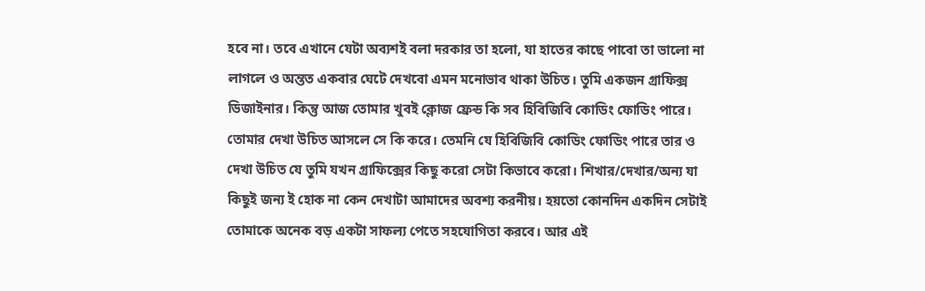হবে না। তবে এখানে যেটা অব্যশই বলা দরকার তা হলো, যা হাতের কাছে পাবো তা ভালো না লাগলে ও অন্তত একবার ঘেটে দেখবো এমন মনোভাব থাকা উচিত। তুমি একজন গ্রাফিক্স ডিজাইনার। কিন্তু আজ তোমার খুবই ক্লোজ ফ্রেন্ড কি সব হিবিজিবি কোডিং ফোডিং পারে। তোমার দেখা উচিত আসলে সে কি করে। তেমনি যে হিবিজিবি কোডিং ফোডিং পারে তার ও দেখা উচিত যে তুমি যখন গ্রাফিক্সের কিছু করো সেটা কিভাবে করো। শিখার/দেখার/অন্য যা কিছুই জন্য ই হোক না কেন দেখাটা আমাদের অবশ্য করনীয়। হয়তো কোনদিন একদিন সেটাই তোমাকে অনেক বড় একটা সাফল্য পেতে সহযোগিতা করবে। আর এই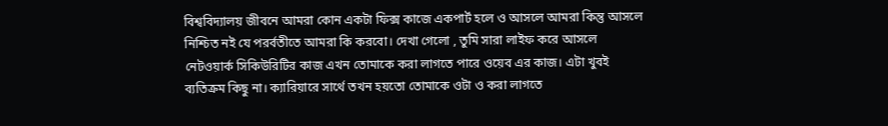বিশ্ববিদ্যালয় জীবনে আমরা কোন একটা ফিক্স কাজে একপার্ট হলে ও আসলে আমরা কিন্তু আসলে নিশ্চিত নই যে পরর্বতীতে আমরা কি করবো। দেখা গেলো , তুমি সারা লাইফ করে আসলে নেটওয়ার্ক সিকিউরিটির কাজ এখন তোমাকে করা লাগতে পারে ওয়েব এর কাজ। এটা খুবই ব্যতিক্রম কিছু না। ক্যারিয়ারে সার্থে তখন হয়তো তোমাকে ওটা ও করা লাগতে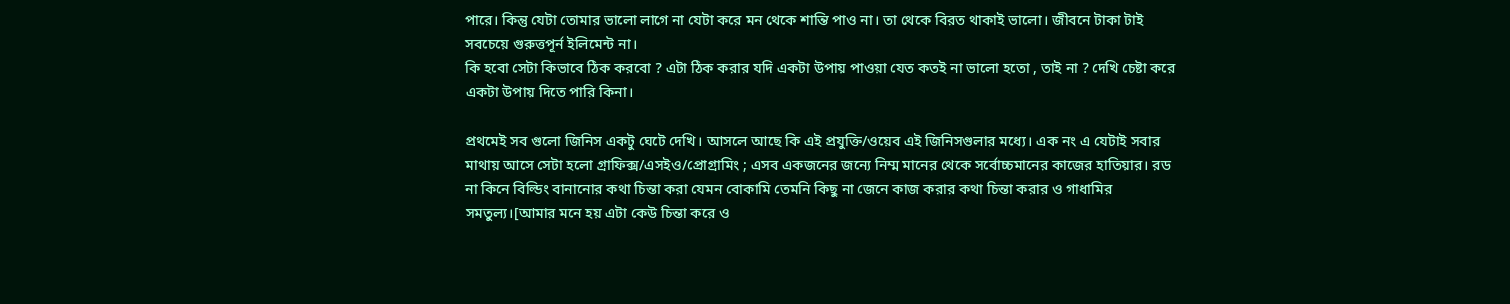পারে। কিন্তু যেটা তোমার ভালো লাগে না যেটা করে মন থেকে শান্তি পাও না। তা থেকে বিরত থাকাই ভালো। জীবনে টাকা টাই সবচেয়ে গুরুত্তপূর্ন ইলিমেন্ট না।
কি হবো সেটা কিভাবে ঠিক করবো ? এটা ঠিক করার যদি একটা উপায় পাওয়া যেত কতই না ভালো হতো , তাই না ? দেখি চেষ্টা করে একটা উপায় দিতে পারি কিনা।

প্রথমেই সব গুলো জিনিস একটু ঘেটে দেখি। আসলে আছে কি এই প্রযুক্তি/ওয়েব এই জিনিসগুলার মধ্যে। এক নং এ যেটাই সবার মাথায় আসে সেটা হলো গ্রাফিক্স/এসইও/প্রোগ্রামিং ; এসব একজনের জন্যে নিম্ম মানের থেকে সর্বোচ্চমানের কাজের হাতিয়ার। রড না কিনে বিল্ডিং বানানোর কথা চিন্তা করা যেমন বোকামি তেমনি কিছু না জেনে কাজ করার কথা চিন্তা করার ও গাধামির সমতুল্য।[আমার মনে হয় এটা কেউ চিন্তা করে ও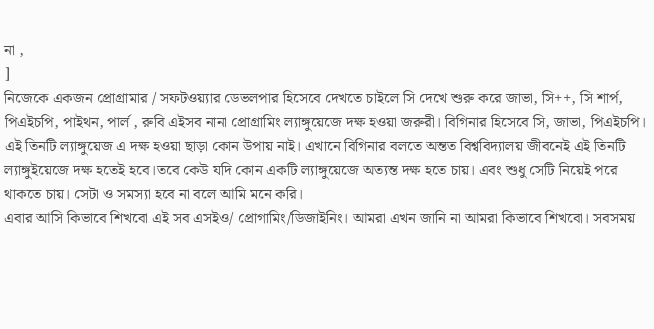না ,
]
নিজেকে একজন প্রোগ্রামার / সফটওয়্যার ডেভলপার হিসেবে দেখতে চাইলে সি দেখে শুরু করে জাভা, সি++, সি শার্প, পিএইচপি, পাইথন, পার্ল , রুবি এইসব নানা প্রোগ্রামিং ল্যাঙ্গুয়েজে দক্ষ হওয়া জরুরী। বিগিনার হিসেবে সি, জাভা, পিএইচপি। এই তিনটি ল্যাঙ্গুয়েজ এ দক্ষ হওয়া ছাড়া কোন উপায় নাই। এখানে বিগিনার বলতে অন্তত বিশ্ববিদ্যালয় জীবনেই এই তিনটি ল্যাঙ্গুইয়েজে দক্ষ হতেই হবে।তবে কেউ যদি কোন একটি ল্যাঙ্গুয়েজে অত্যন্ত দক্ষ হতে চায়। এবং শুধু সেটি নিয়েই পরে থাকতে চায়। সেটা ও সমস্যা হবে না বলে আমি মনে করি।
এবার আসি কিভাবে শিখবো এই সব এসইও/ প্রোগামিং/ডিজাইনিং। আমরা এখন জানি না আমরা কিভাবে শিখবো। সবসময়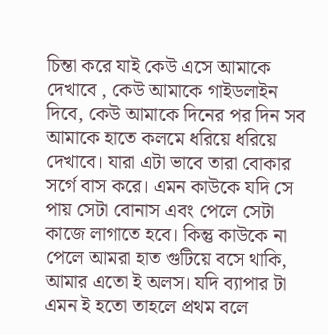চিন্তা করে যাই কেউ এসে আমাকে দেখাবে , কেউ আমাকে গাইডলাইন দিবে, কেউ আমাকে দিনের পর দিন সব আমাকে হাতে কলমে ধরিয়ে ধরিয়ে দেখাবে। যারা এটা ভাবে তারা বোকার সর্গে বাস করে। এমন কাউকে যদি সে পায় সেটা বোনাস এবং পেলে সেটা কাজে লাগাতে হবে। কিন্তু কাউকে না পেলে আমরা হাত গুটিয়ে বসে থাকি, আমার এতো ই অলস। যদি ব্যাপার টা এমন ই হতো তাহলে প্রথম বলে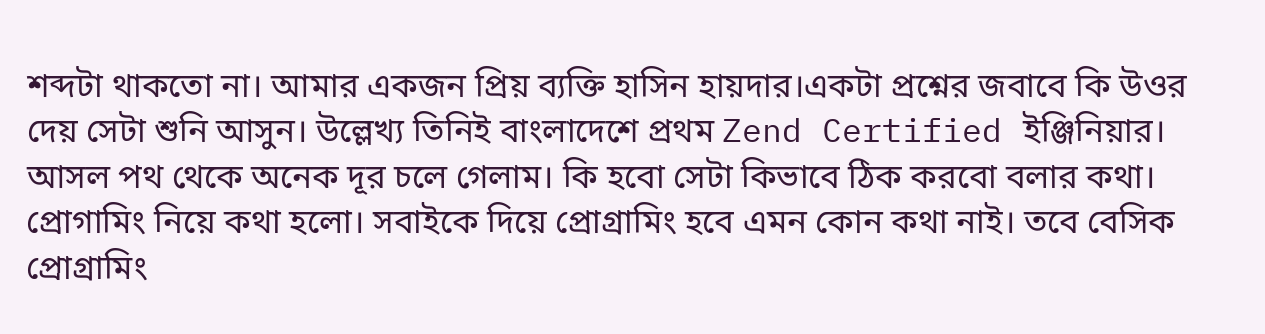শব্দটা থাকতো না। আমার একজন প্রিয় ব্যক্তি হাসিন হায়দার।একটা প্রশ্নের জবাবে কি উওর দেয় সেটা শুনি আসুন। উল্লেখ্য তিনিই বাংলাদেশে প্রথম Zend Certified ইঞ্জিনিয়ার।
আসল পথ থেকে অনেক দূর চলে গেলাম। কি হবো সেটা কিভাবে ঠিক করবো বলার কথা। প্রোগামিং নিয়ে কথা হলো। সবাইকে দিয়ে প্রোগ্রামিং হবে এমন কোন কথা নাই। তবে বেসিক প্রোগ্রামিং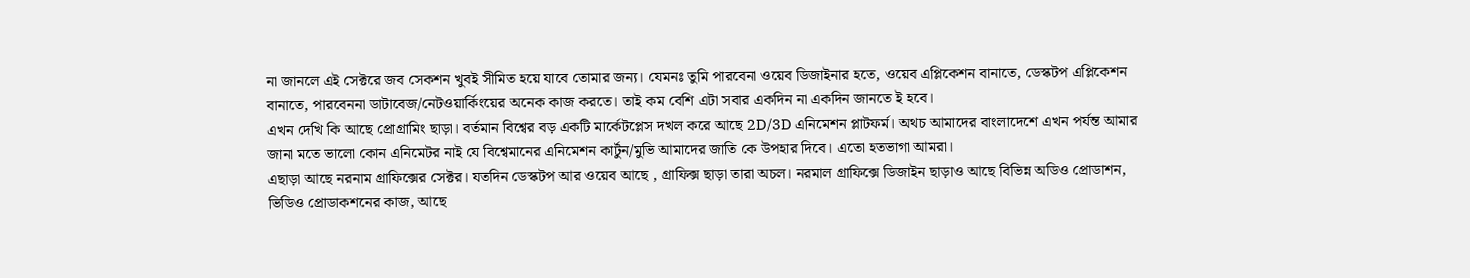না জানলে এই সেক্টরে জব সেকশন খুবই সীমিত হয়ে যাবে তোমার জন্য। যেমনঃ তুমি পারবেনা ওয়েব ডিজাইনার হতে, ওয়েব এপ্লিকেশন বানাতে, ডেস্কটপ এপ্লিকেশন বানাতে, পারবেননা ডাটাবেজ/নেটওয়ার্কিংয়ের অনেক কাজ করতে। তাই কম বেশি এটা সবার একদিন না একদিন জানতে ই হবে।
এখন দেখি কি আছে প্রোগ্রামিং ছাড়া। বর্তমান বিশ্বের বড় একটি মার্কেটপ্লেস দখল করে আছে 2D/3D এনিমেশন প্লাটফর্ম। অথচ আমাদের বাংলাদেশে এখন পর্যন্ত আমার জানা মতে ভালো কোন এনিমেটর নাই যে বিশ্বেমানের এনিমেশন কার্টুন/মুভি আমাদের জাতি কে উপহার দিবে। এতো হতভাগা আমরা।
এছাড়া আছে নরনাম গ্রাফিক্সের সেক্টর। যতদিন ডেস্কটপ আর ওয়েব আছে , গ্রাফিক্স ছাড়া তারা অচল। নরমাল গ্রাফিক্সে ডিজাইন ছাড়াও আছে বিভিন্ন অডিও প্রোডাশন, ভিডিও প্রোডাকশনের কাজ, আছে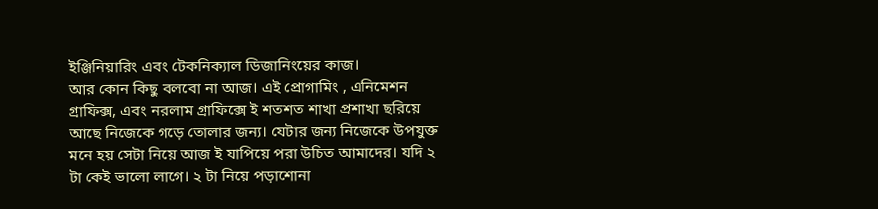ইঞ্জিনিয়ারিং এবং টেকনিক্যাল ডিজানিংয়ের কাজ।
আর কোন কিছু বলবো না আজ। এই প্রোগামিং , এনিমেশন গ্রাফিক্স, এবং নরলাম গ্রাফিক্সে ই শতশত শাখা প্রশাখা ছরিয়ে আছে নিজেকে গড়ে তোলার জন্য। যেটার জন্য নিজেকে উপযুক্ত মনে হয় সেটা নিয়ে আজ ই যাপিয়ে পরা উচিত আমাদের। যদি ২ টা কেই ভালো লাগে। ২ টা নিয়ে পড়াশোনা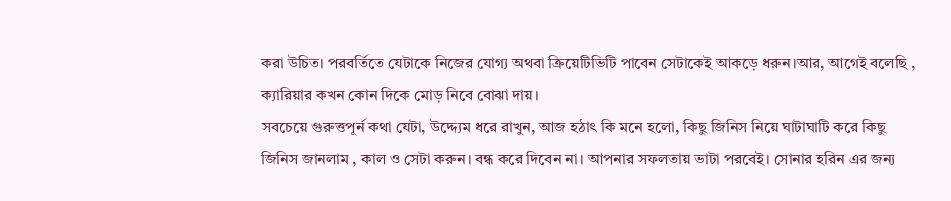করা উচিত। পরবর্তিতে যেটাকে নিজের যোগ্য অথবা ক্রিয়েটিভিটি পাবেন সেটাকেই আকড়ে ধরুন।আর, আগেই বলেছি , ক্যারিয়ার কখন কোন দিকে মোড় নিবে বোঝা দায়।
সবচেয়ে গুরুত্তপূর্ন কথা যেটা, উদ্দ্যেম ধরে রাখুন, আজ হঠাৎ কি মনে হলো, কিছু জিনিস নিয়ে ঘাটাঘাটি করে কিছু জিনিস জানলাম , কাল ও সেটা করুন। বন্ধ করে দিবেন না। আপনার সফলতায় ভাটা পরবেই। সোনার হরিন এর জন্য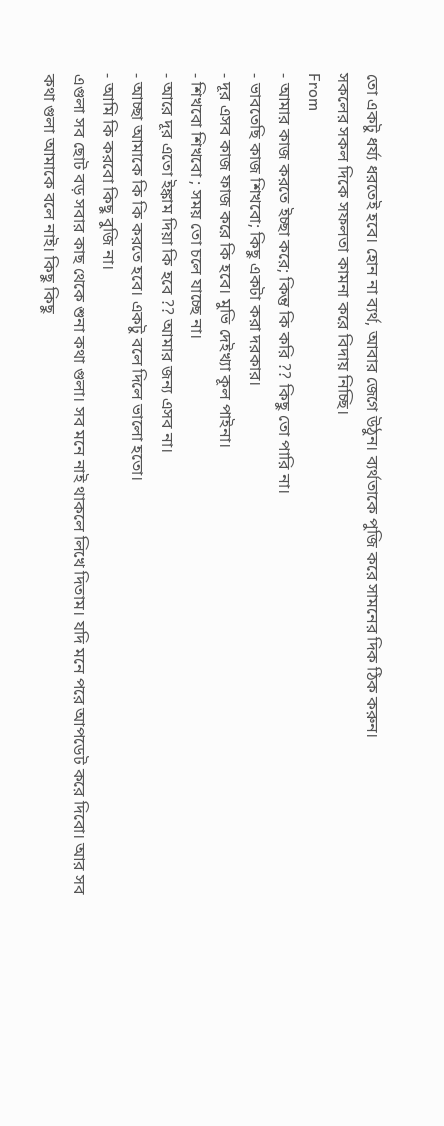তো একটু ধর্য্য ধরতেই হবে। হোন না ব্যর্থ, আবার জেগে উঠুন। ব্যর্থতাকে পুজি করে সামনের দিক ঠিক করুন।
সকলের সকল দিকে সফলতা কামনা করে বিদায় নিচ্ছি।
From
- আমার কাজ করতে ইচ্ছা করে; কিন্তু কি করি ?? কিছু তো পারি না।
- ভাবতেছি কাজ শিখবো; কিছু একটা করা দরকার।
- দূর এসব কাজ ফাজ করে কি হবে। মুভি দেইখ্যা কূল পাইনা।
- শিখবো শিখবো ; সময় তো চলে যাচ্ছে না।
- আরে দূর এতো ইঙ্কাম দিয়া কি হবে ?? আমার জন্য এসব না।
- আচ্ছা আমাকে কি কি করতে হবে। একটু বলে দিলে ভালো হতো।
- আমি কি করবো কিছু বুজি না।
এগুলা সব ছোট বড় সবার কাছ থেকে শুনা কথা গুলা। সব মনে নাই থাকলে লিখে দিতাম। যদি মনে পরে আপডেট করে দিবো। আর সব কথা গুলা আমাকে বলে নাই। কিছু কিছু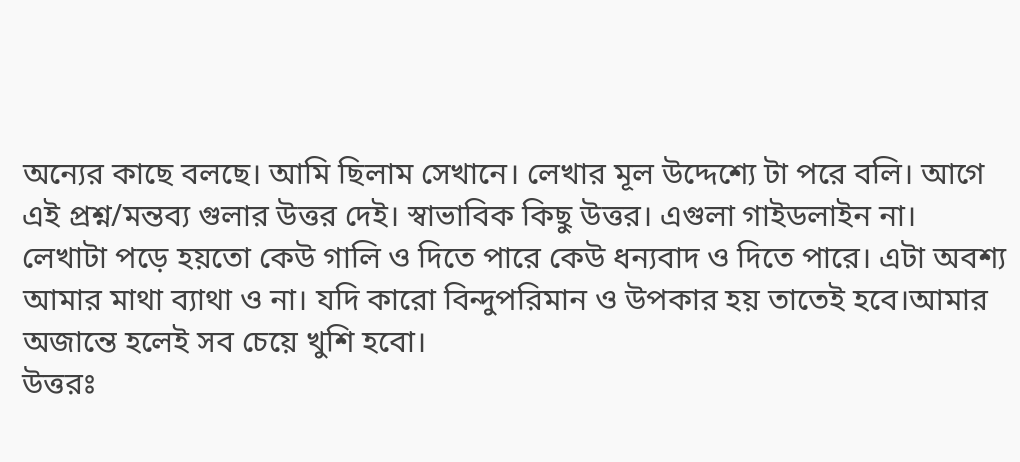অন্যের কাছে বলছে। আমি ছিলাম সেখানে। লেখার মূল উদ্দেশ্যে টা পরে বলি। আগে এই প্রশ্ন/মন্তব্য গুলার উত্তর দেই। স্বাভাবিক কিছু উত্তর। এগুলা গাইডলাইন না।
লেখাটা পড়ে হয়তো কেউ গালি ও দিতে পারে কেউ ধন্যবাদ ও দিতে পারে। এটা অবশ্য আমার মাথা ব্যাথা ও না। যদি কারো বিন্দুপরিমান ও উপকার হয় তাতেই হবে।আমার অজান্তে হলেই সব চেয়ে খুশি হবো।
উত্তরঃ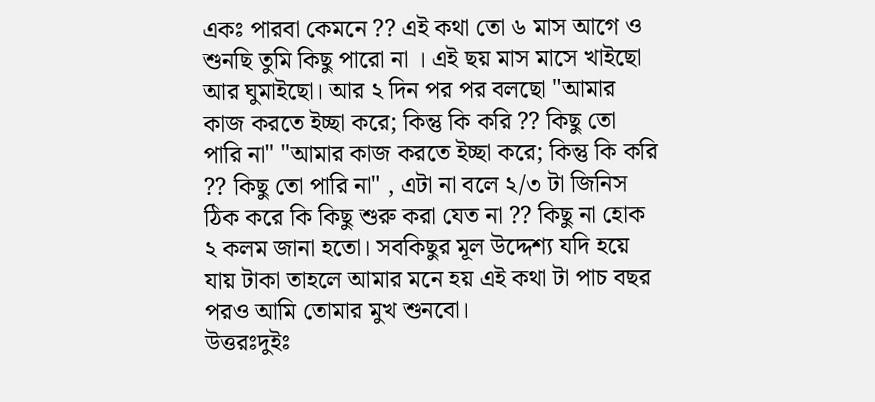একঃ পারবা কেমনে ?? এই কথা তো ৬ মাস আগে ও শুনছি তুমি কিছু পারো না । এই ছয় মাস মাসে খাইছো আর ঘুমাইছো। আর ২ দিন পর পর বলছো "আমার কাজ করতে ইচ্ছা করে; কিন্তু কি করি ?? কিছু তো পারি না" "আমার কাজ করতে ইচ্ছা করে; কিন্তু কি করি ?? কিছু তো পারি না" , এটা না বলে ২/৩ টা জিনিস ঠিক করে কি কিছু শুরু করা যেত না ?? কিছু না হোক ২ কলম জানা হতো। সবকিছুর মূল উদ্দেশ্য যদি হয়ে যায় টাকা তাহলে আমার মনে হয় এই কথা টা পাচ বছর পরও আমি তোমার মুখ শুনবো।
উত্তরঃদুইঃ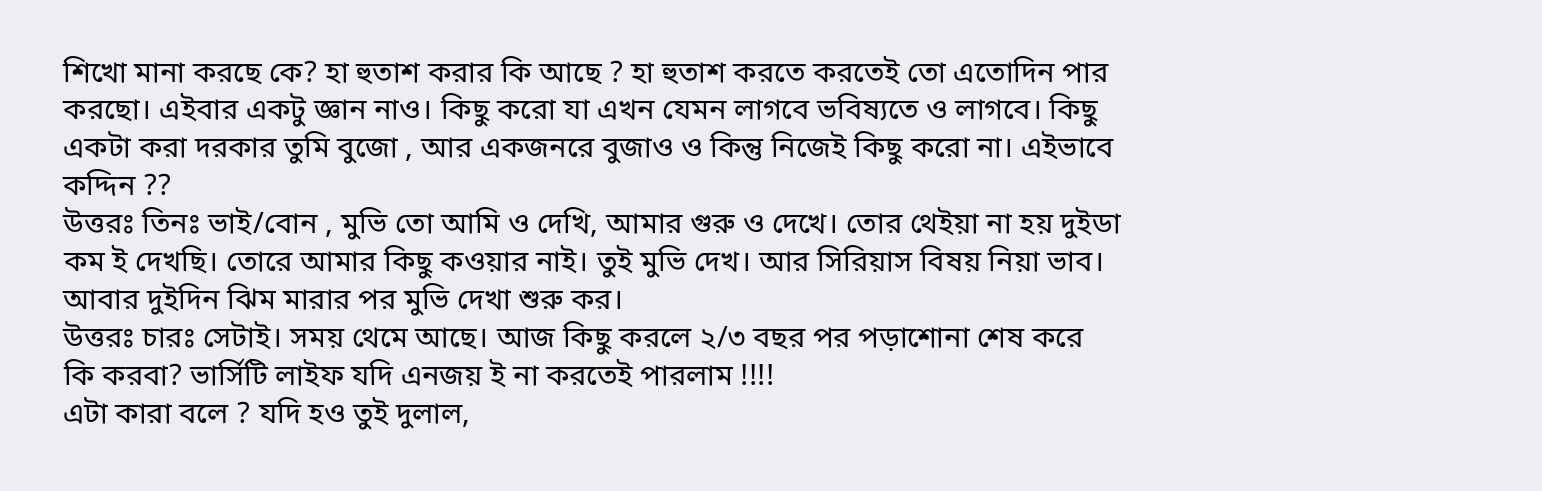শিখো মানা করছে কে? হা হুতাশ করার কি আছে ? হা হুতাশ করতে করতেই তো এতোদিন পার করছো। এইবার একটু জ্ঞান নাও। কিছু করো যা এখন যেমন লাগবে ভবিষ্যতে ও লাগবে। কিছু একটা করা দরকার তুমি বুজো , আর একজনরে বুজাও ও কিন্তু নিজেই কিছু করো না। এইভাবে কদ্দিন ??
উত্তরঃ তিনঃ ভাই/বোন , মুভি তো আমি ও দেখি, আমার গুরু ও দেখে। তোর থেইয়া না হয় দুইডা কম ই দেখছি। তোরে আমার কিছু কওয়ার নাই। তুই মুভি দেখ। আর সিরিয়াস বিষয় নিয়া ভাব। আবার দুইদিন ঝিম মারার পর মুভি দেখা শুরু কর।
উত্তরঃ চারঃ সেটাই। সময় থেমে আছে। আজ কিছু করলে ২/৩ বছর পর পড়াশোনা শেষ করে কি করবা? ভার্সিটি লাইফ যদি এনজয় ই না করতেই পারলাম !!!!
এটা কারা বলে ? যদি হও তুই দুলাল,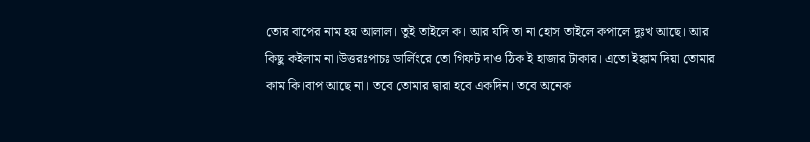তোর বাপের নাম হয় আলাল। তুই তাইলে ক। আর যদি তা না হোস তাইলে কপালে দুঃখ আছে। আর কিছু কইলাম না।উত্তরঃপাচঃ ডার্লিংরে তো গিফট দাও ঠিক ই হাজার টাকার। এতো ইঙ্কাম দিয়া তোমার কাম কি।বাপ আছে না। তবে তোমার দ্বারা হবে একদিন। তবে অনেক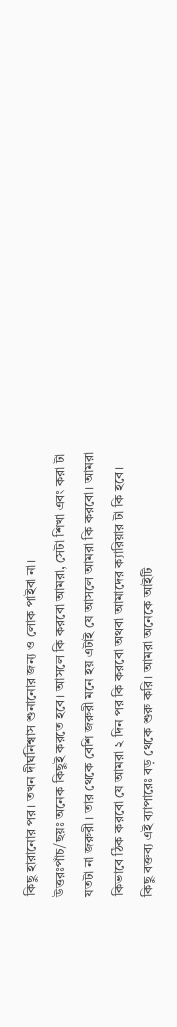কিছু হারানোর পর। তখন দীর্ঘনিশ্বাস শুনানোর জন্য ও লোক পাইবা না।
উত্তরঃপাঁচ/ছয়ঃ অনেক কিছুই করতে হবে। আসলে কি করবো আমরা, সেটা শিখা এবং করা টা যতটা না জরুরী। তার থেকে বেশি জরুরী মনে হয় এটাই যে আসলে আমরা কি করবো। আমরা কিভাবে ঠিক করবো যে আমরা ২ দিন পর কি করবো অথবা আমাদের ক্যারিয়ার টা কি হবে।
কিছু বক্তব্য এই ব্যাপারেঃ বড় থেকে শুরু করি। আমরা অনেকে আইটি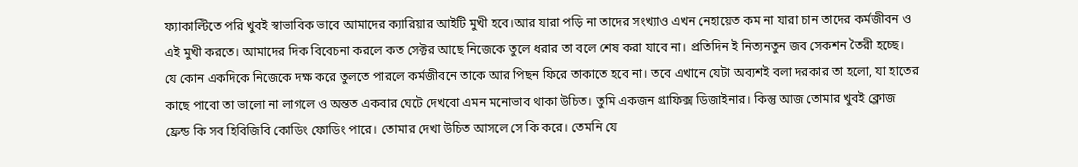ফ্যাকাল্টিতে পরি খুবই স্বাভাবিক ভাবে আমাদের ক্যারিয়ার আইটি মুখী হবে।আর যারা পড়ি না তাদের সংখ্যাও এখন নেহায়েত কম না যারা চান তাদের কর্মজীবন ও এই মুখী করতে। আমাদের দিক বিবেচনা করলে কত সেক্টর আছে নিজেকে তুলে ধরার তা বলে শেষ করা যাবে না। প্রতিদিন ই নিত্যনতুন জব সেকশন তৈরী হচ্ছে। যে কোন একদিকে নিজেকে দক্ষ করে তুলতে পারলে কর্মজীবনে তাকে আর পিছন ফিরে তাকাতে হবে না। তবে এখানে যেটা অব্যশই বলা দরকার তা হলো, যা হাতের কাছে পাবো তা ভালো না লাগলে ও অন্তত একবার ঘেটে দেখবো এমন মনোভাব থাকা উচিত। তুমি একজন গ্রাফিক্স ডিজাইনার। কিন্তু আজ তোমার খুবই ক্লোজ ফ্রেন্ড কি সব হিবিজিবি কোডিং ফোডিং পারে। তোমার দেখা উচিত আসলে সে কি করে। তেমনি যে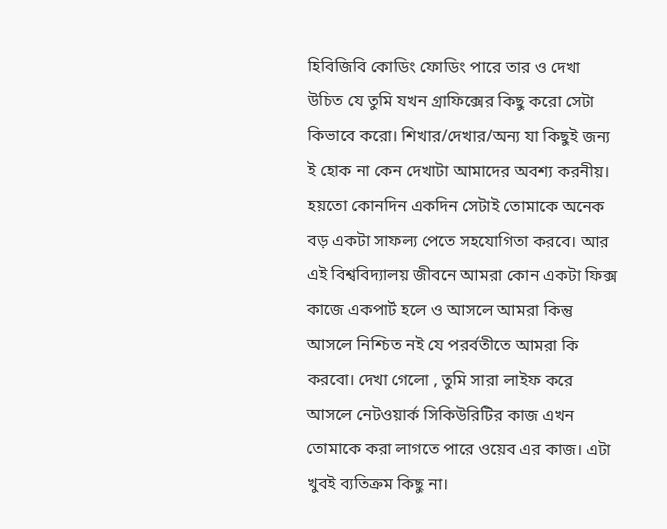হিবিজিবি কোডিং ফোডিং পারে তার ও দেখা উচিত যে তুমি যখন গ্রাফিক্সের কিছু করো সেটা কিভাবে করো। শিখার/দেখার/অন্য যা কিছুই জন্য ই হোক না কেন দেখাটা আমাদের অবশ্য করনীয়। হয়তো কোনদিন একদিন সেটাই তোমাকে অনেক বড় একটা সাফল্য পেতে সহযোগিতা করবে। আর এই বিশ্ববিদ্যালয় জীবনে আমরা কোন একটা ফিক্স কাজে একপার্ট হলে ও আসলে আমরা কিন্তু আসলে নিশ্চিত নই যে পরর্বতীতে আমরা কি করবো। দেখা গেলো , তুমি সারা লাইফ করে আসলে নেটওয়ার্ক সিকিউরিটির কাজ এখন তোমাকে করা লাগতে পারে ওয়েব এর কাজ। এটা খুবই ব্যতিক্রম কিছু না।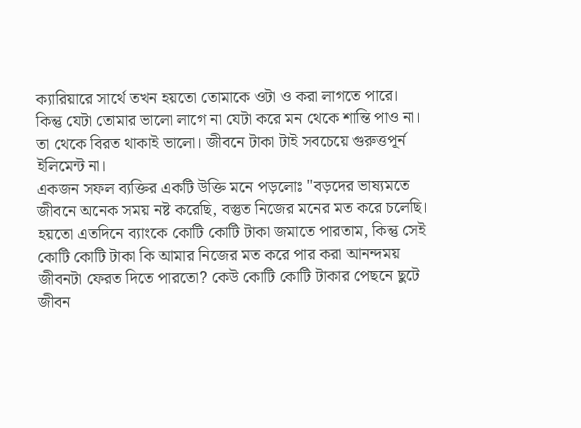ক্যারিয়ারে সার্থে তখন হয়তো তোমাকে ওটা ও করা লাগতে পারে। কিন্তু যেটা তোমার ভালো লাগে না যেটা করে মন থেকে শান্তি পাও না। তা থেকে বিরত থাকাই ভালো। জীবনে টাকা টাই সবচেয়ে গুরুত্তপূর্ন ইলিমেন্ট না।
একজন সফল ব্যক্তির একটি উক্তি মনে পড়লোঃ "বড়দের ভাষ্যমতে জীবনে অনেক সময় নষ্ট করেছি, বস্তুত নিজের মনের মত করে চলেছি। হয়তো এতদিনে ব্যাংকে কোটি কোটি টাকা জমাতে পারতাম, কিন্তু সেই কোটি কোটি টাকা কি আমার নিজের মত করে পার করা আনন্দময় জীবনটা ফেরত দিতে পারতো? কেউ কোটি কোটি টাকার পেছনে ছুটে জীবন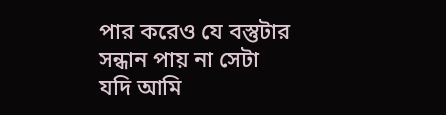পার করেও যে বস্তুটার সন্ধান পায় না সেটা যদি আমি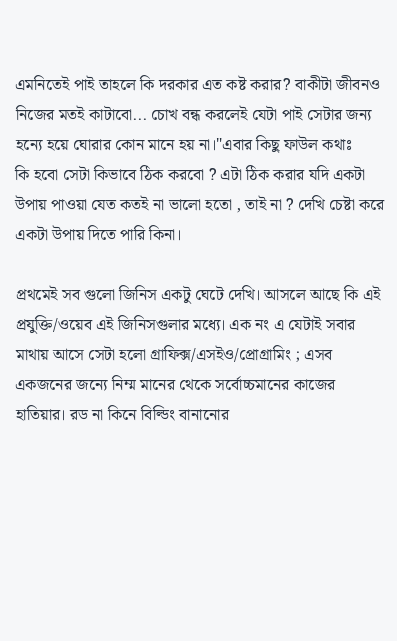এমনিতেই পাই তাহলে কি দরকার এত কষ্ট করার? বাকীটা জীবনও নিজের মতই কাটাবো... চোখ বন্ধ করলেই যেটা পাই সেটার জন্য হন্যে হয়ে ঘোরার কোন মানে হয় না।"এবার কিছু ফাউল কথাঃ
কি হবো সেটা কিভাবে ঠিক করবো ? এটা ঠিক করার যদি একটা উপায় পাওয়া যেত কতই না ভালো হতো , তাই না ? দেখি চেষ্টা করে একটা উপায় দিতে পারি কিনা।

প্রথমেই সব গুলো জিনিস একটু ঘেটে দেখি। আসলে আছে কি এই প্রযুক্তি/ওয়েব এই জিনিসগুলার মধ্যে। এক নং এ যেটাই সবার মাথায় আসে সেটা হলো গ্রাফিক্স/এসইও/প্রোগ্রামিং ; এসব একজনের জন্যে নিম্ম মানের থেকে সর্বোচ্চমানের কাজের হাতিয়ার। রড না কিনে বিল্ডিং বানানোর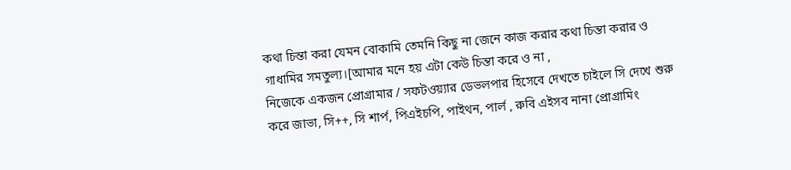কথা চিন্তা করা যেমন বোকামি তেমনি কিছু না জেনে কাজ করার কথা চিন্তা করার ও গাধামির সমতুল্য।[আমার মনে হয় এটা কেউ চিন্তা করে ও না ,
নিজেকে একজন প্রোগ্রামার / সফটওয়্যার ডেভলপার হিসেবে দেখতে চাইলে সি দেখে শুরু করে জাভা, সি++, সি শার্প, পিএইচপি, পাইথন, পার্ল , রুবি এইসব নানা প্রোগ্রামিং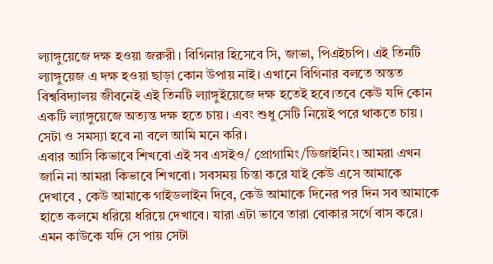ল্যাঙ্গুয়েজে দক্ষ হওয়া জরুরী। বিগিনার হিসেবে সি, জাভা, পিএইচপি। এই তিনটি ল্যাঙ্গুয়েজ এ দক্ষ হওয়া ছাড়া কোন উপায় নাই। এখানে বিগিনার বলতে অন্তত বিশ্ববিদ্যালয় জীবনেই এই তিনটি ল্যাঙ্গুইয়েজে দক্ষ হতেই হবে।তবে কেউ যদি কোন একটি ল্যাঙ্গুয়েজে অত্যন্ত দক্ষ হতে চায়। এবং শুধু সেটি নিয়েই পরে থাকতে চায়। সেটা ও সমস্যা হবে না বলে আমি মনে করি।
এবার আসি কিভাবে শিখবো এই সব এসইও/ প্রোগামিং/ডিজাইনিং। আমরা এখন জানি না আমরা কিভাবে শিখবো। সবসময় চিন্তা করে যাই কেউ এসে আমাকে দেখাবে , কেউ আমাকে গাইডলাইন দিবে, কেউ আমাকে দিনের পর দিন সব আমাকে হাতে কলমে ধরিয়ে ধরিয়ে দেখাবে। যারা এটা ভাবে তারা বোকার সর্গে বাস করে। এমন কাউকে যদি সে পায় সেটা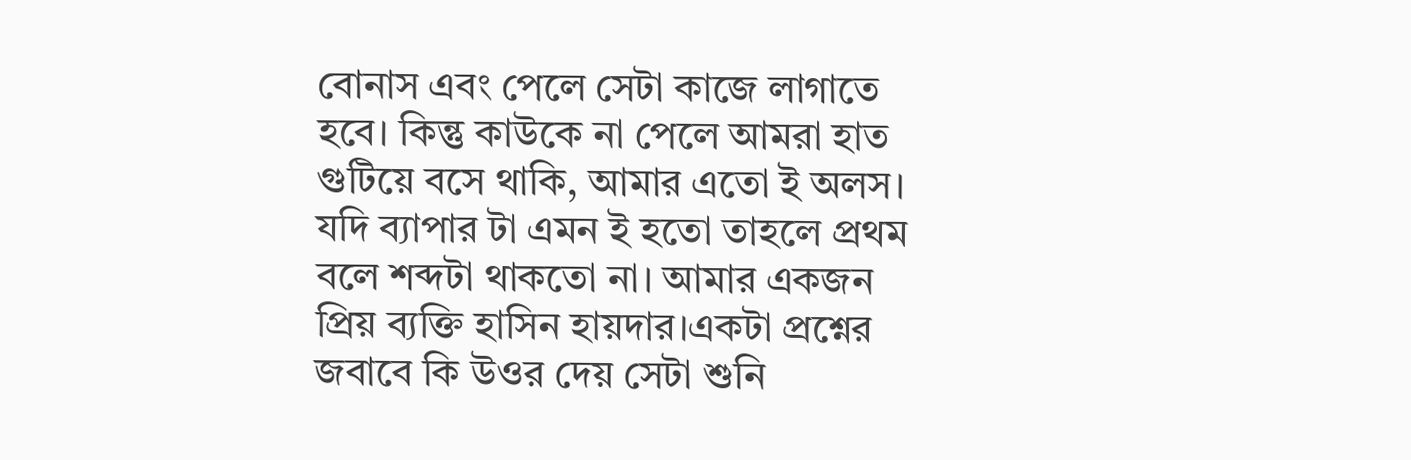বোনাস এবং পেলে সেটা কাজে লাগাতে হবে। কিন্তু কাউকে না পেলে আমরা হাত গুটিয়ে বসে থাকি, আমার এতো ই অলস। যদি ব্যাপার টা এমন ই হতো তাহলে প্রথম বলে শব্দটা থাকতো না। আমার একজন প্রিয় ব্যক্তি হাসিন হায়দার।একটা প্রশ্নের জবাবে কি উওর দেয় সেটা শুনি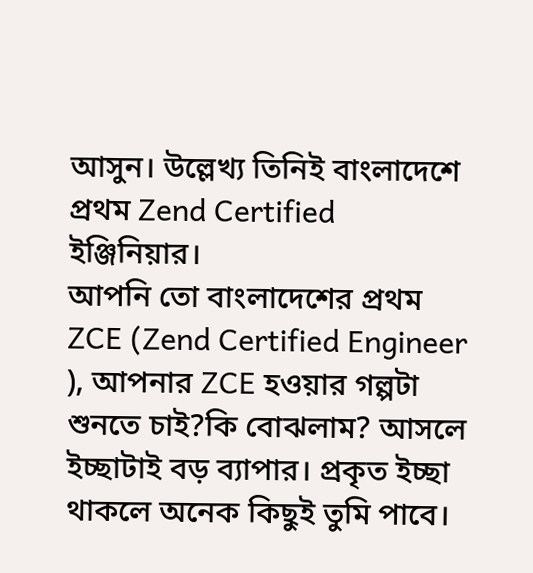আসুন। উল্লেখ্য তিনিই বাংলাদেশে প্রথম Zend Certified ইঞ্জিনিয়ার।
আপনি তো বাংলাদেশের প্রথম ZCE (Zend Certified Engineer ), আপনার ZCE হওয়ার গল্পটা শুনতে চাই?কি বোঝলাম? আসলে ইচ্ছাটাই বড় ব্যাপার। প্রকৃত ইচ্ছা থাকলে অনেক কিছুই তুমি পাবে।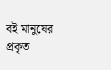বই মানুষের প্রকৃত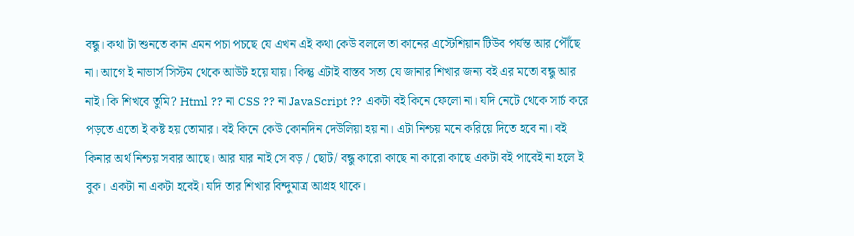বন্ধু। কথা টা শুনতে কান এমন পচা পচছে যে এখন এই কথা কেউ বললে তা কানের এস্টেশিয়ান টিউব পর্যন্ত আর পৌঁছে না। আগে ই নাভার্স সিস্টম থেকে আউট হয়ে যায়। কিন্তু এটাই বাস্তব সত্য যে জানার শিখার জন্য বই এর মতো বন্ধু আর নাই। কি শিখবে তুমি? Html ?? না CSS ?? না JavaScript ?? একটা বই কিনে ফেলো না। যদি নেটে থেকে সার্চ করে পড়তে এতো ই কষ্ট হয় তোমার। বই কিনে কেউ কোনদিন দেউলিয়া হয় না। এটা নিশ্চয় মনে করিয়ে দিতে হবে না। বই কিনার অর্থ নিশ্চয় সবার আছে। আর যার নাই সে বড় / ছোট/ বন্ধু কারো কাছে না কারো কাছে একটা বই পাবেই না হলে ই বুক। একটা না একটা হবেই। যদি তার শিখার বিন্দুমাত্র আগ্রহ থাকে।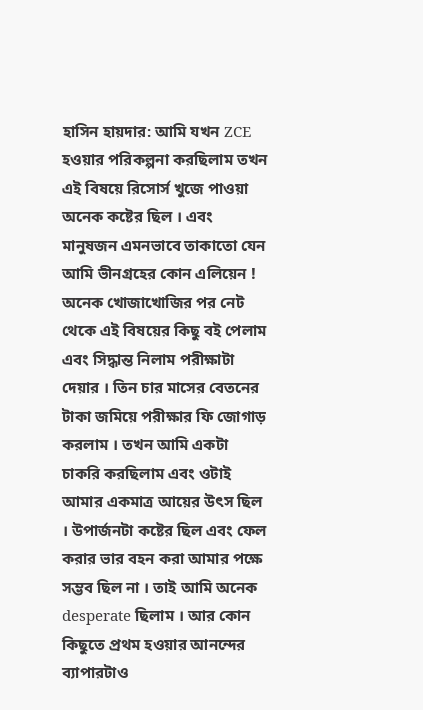হাসিন হায়দার: আমি যখন ZCE হওয়ার পরিকল্পনা করছিলাম তখন এই বিষয়ে রিসোর্স খুজে পাওয়া অনেক কষ্টের ছিল । এবং মানুষজন এমনভাবে তাকাতো যেন আমি ভীনগ্রহের কোন এলিয়েন ! অনেক খোজাখোজির পর নেট থেকে এই বিষয়ের কিছু বই পেলাম এবং সিদ্ধান্ত নিলাম পরীক্ষাটা দেয়ার । তিন চার মাসের বেতনের টাকা জমিয়ে পরীক্ষার ফি জোগাড় করলাম । তখন আমি একটা চাকরি করছিলাম এবং ওটাই আমার একমাত্র আয়ের উৎস ছিল । উপার্জনটা কষ্টের ছিল এবং ফেল করার ভার বহন করা আমার পক্ষে সম্ভব ছিল না । তাই আমি অনেক desperate ছিলাম । আর কোন কিছুতে প্রথম হওয়ার আনন্দের ব্যাপারটাও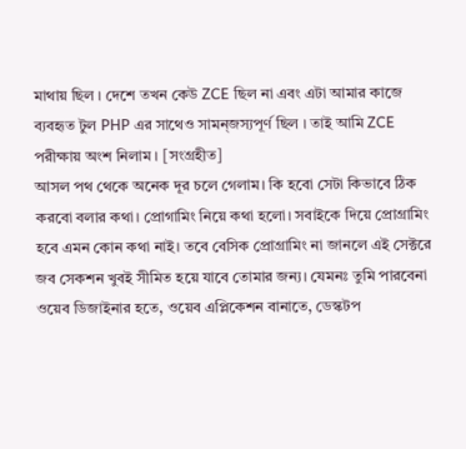মাথায় ছিল । দেশে তখন কেউ ZCE ছিল না এবং এটা আমার কাজে ব্যবহৃত টুল PHP এর সাথেও সামন্জস্যপূর্ণ ছিল । তাই আমি ZCE পরীক্ষায় অংশ নিলাম । [সংগ্রহীত]
আসল পথ থেকে অনেক দূর চলে গেলাম। কি হবো সেটা কিভাবে ঠিক করবো বলার কথা। প্রোগামিং নিয়ে কথা হলো। সবাইকে দিয়ে প্রোগ্রামিং হবে এমন কোন কথা নাই। তবে বেসিক প্রোগ্রামিং না জানলে এই সেক্টরে জব সেকশন খুবই সীমিত হয়ে যাবে তোমার জন্য। যেমনঃ তুমি পারবেনা ওয়েব ডিজাইনার হতে, ওয়েব এপ্লিকেশন বানাতে, ডেস্কটপ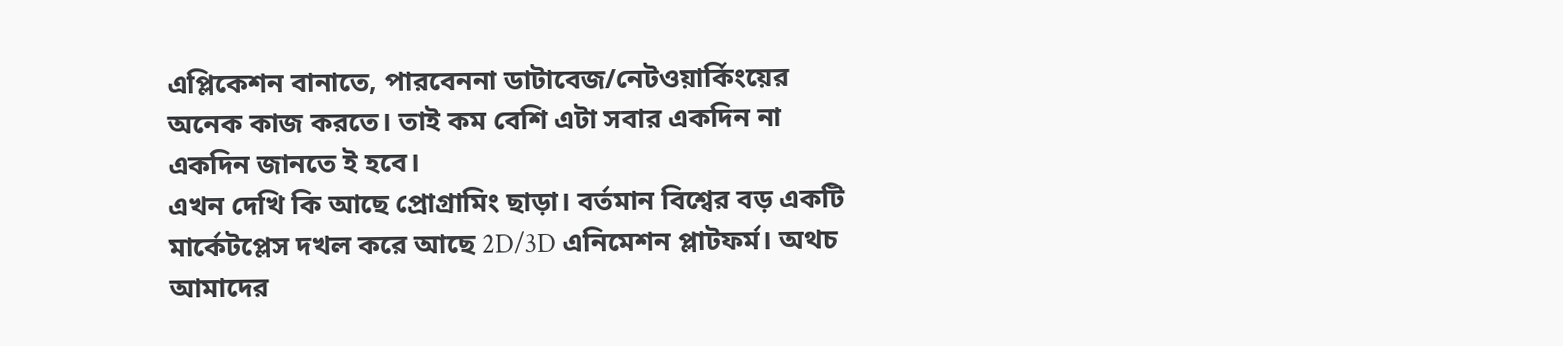এপ্লিকেশন বানাতে, পারবেননা ডাটাবেজ/নেটওয়ার্কিংয়ের অনেক কাজ করতে। তাই কম বেশি এটা সবার একদিন না একদিন জানতে ই হবে।
এখন দেখি কি আছে প্রোগ্রামিং ছাড়া। বর্তমান বিশ্বের বড় একটি মার্কেটপ্লেস দখল করে আছে 2D/3D এনিমেশন প্লাটফর্ম। অথচ আমাদের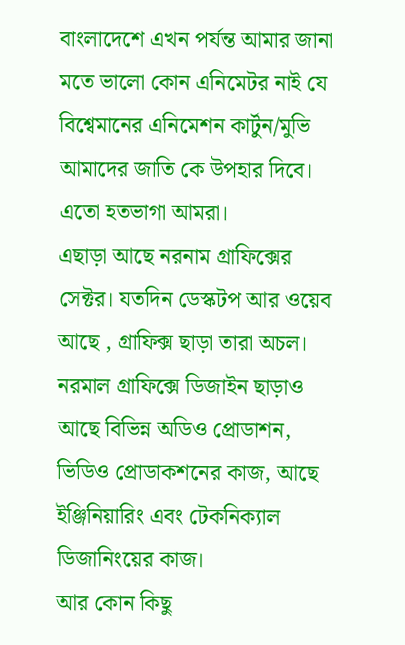বাংলাদেশে এখন পর্যন্ত আমার জানা মতে ভালো কোন এনিমেটর নাই যে বিশ্বেমানের এনিমেশন কার্টুন/মুভি আমাদের জাতি কে উপহার দিবে। এতো হতভাগা আমরা।
এছাড়া আছে নরনাম গ্রাফিক্সের সেক্টর। যতদিন ডেস্কটপ আর ওয়েব আছে , গ্রাফিক্স ছাড়া তারা অচল। নরমাল গ্রাফিক্সে ডিজাইন ছাড়াও আছে বিভিন্ন অডিও প্রোডাশন, ভিডিও প্রোডাকশনের কাজ, আছে ইঞ্জিনিয়ারিং এবং টেকনিক্যাল ডিজানিংয়ের কাজ।
আর কোন কিছু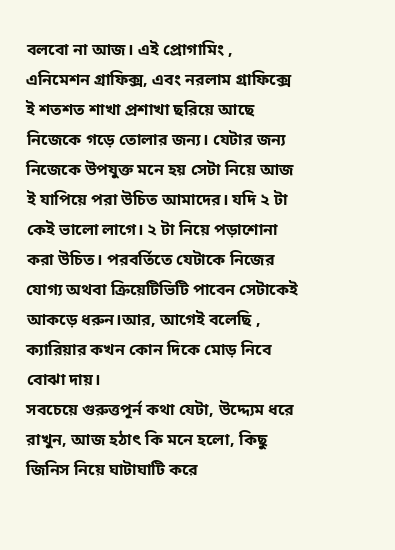বলবো না আজ। এই প্রোগামিং , এনিমেশন গ্রাফিক্স, এবং নরলাম গ্রাফিক্সে ই শতশত শাখা প্রশাখা ছরিয়ে আছে নিজেকে গড়ে তোলার জন্য। যেটার জন্য নিজেকে উপযুক্ত মনে হয় সেটা নিয়ে আজ ই যাপিয়ে পরা উচিত আমাদের। যদি ২ টা কেই ভালো লাগে। ২ টা নিয়ে পড়াশোনা করা উচিত। পরবর্তিতে যেটাকে নিজের যোগ্য অথবা ক্রিয়েটিভিটি পাবেন সেটাকেই আকড়ে ধরুন।আর, আগেই বলেছি , ক্যারিয়ার কখন কোন দিকে মোড় নিবে বোঝা দায়।
সবচেয়ে গুরুত্তপূর্ন কথা যেটা, উদ্দ্যেম ধরে রাখুন, আজ হঠাৎ কি মনে হলো, কিছু জিনিস নিয়ে ঘাটাঘাটি করে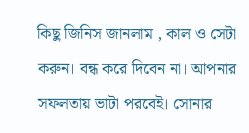কিছু জিনিস জানলাম , কাল ও সেটা করুন। বন্ধ করে দিবেন না। আপনার সফলতায় ভাটা পরবেই। সোনার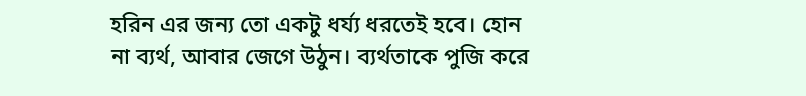হরিন এর জন্য তো একটু ধর্য্য ধরতেই হবে। হোন না ব্যর্থ, আবার জেগে উঠুন। ব্যর্থতাকে পুজি করে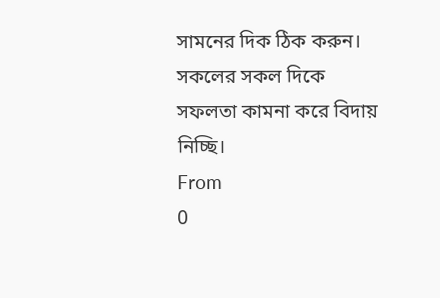সামনের দিক ঠিক করুন।
সকলের সকল দিকে সফলতা কামনা করে বিদায় নিচ্ছি।
From
0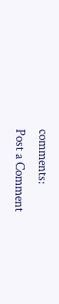comments:
Post a Comment